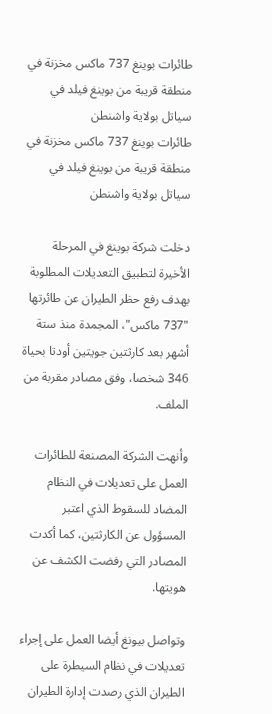طائرات بوينغ 737 ماكس مخزنة في منطقة قريبة من بوينغ فيلد في سياتل بولاية واشنطن
طائرات بوينغ 737 ماكس مخزنة في منطقة قريبة من بوينغ فيلد في سياتل بولاية واشنطن

دخلت شركة بوينغ في المرحلة الأخيرة لتطبيق التعديلات المطلوبة بهدف رفع حظر الطيران عن طائرتها "737 ماكس"، المجمدة منذ ستة أشهر بعد كارثتين جويتين أودتا بحياة 346 شخصا، وفق مصادر مقربة من الملف.

وأنهت الشركة المصنعة للطائرات العمل على تعديلات في النظام المضاد للسقوط الذي اعتبر المسؤول عن الكارثتين، كما أكدت المصادر التي رفضت الكشف عن هويتها.

وتواصل بيونغ أيضا العمل على إجراء تعديلات في نظام السيطرة على الطيران الذي رصدت إدارة الطيران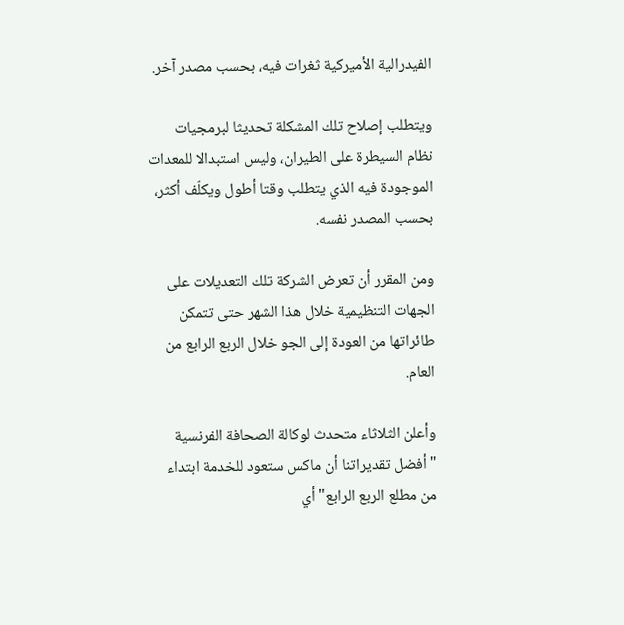الفيدرالية الأميركية ثغرات فيه، بحسب مصدر آخر.

ويتطلب إصلاح تلك المشكلة تحديثا لبرمجيات نظام السيطرة على الطيران، وليس استبدالا للمعدات الموجودة فيه الذي يتطلب وقتا أطول ويكلّف أكثر، بحسب المصدر نفسه.

ومن المقرر أن تعرض الشركة تلك التعديلات على الجهات التنظيمية خلال هذا الشهر حتى تتمكن طائراتها من العودة إلى الجو خلال الربع الرابع من العام.

وأعلن الثلاثاء متحدث لوكالة الصحافة الفرنسية "أفضل تقديراتنا أن ماكس ستعود للخدمة ابتداء من مطلع الربع الرابع" أي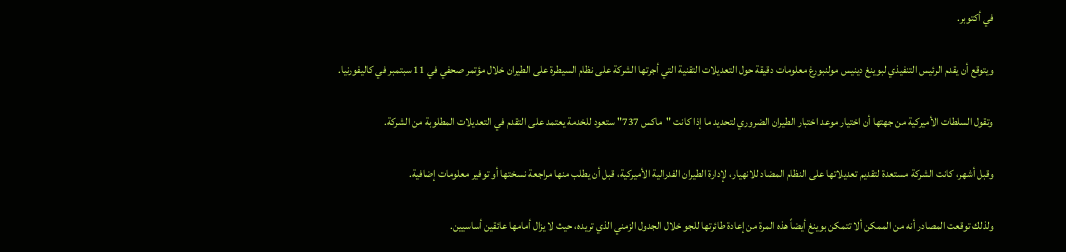في أكتوبر.

ويتوقع أن يقدم الرئيس التنفيذي لبوينغ دينيس مولنبورغ معلومات دقيقة حول التعديلات التقنية التي أجرتها الشركة على نظام السيطرة على الطيران خلال مؤتمر صحفي في 11 سبتمبر في كاليفورنيا.

وتقول السلطات الأميركية من جهتها أن اختيار موعد اختبار الطيران الضروري لتحديد ما إذا كانت "ماكس 737" ستعود للخدمة يعتمد على التقدم في التعديلات المطلوبة من الشركة.

وقبل أشهر، كانت الشركة مستعدة لتقديم تعديلاتها على النظام المضاد للانهيار، لإدارة الطيران الفدرالية الأميركية، قبل أن يطلب منها مراجعة نسختها أو توفير معلومات إضافية.

ولذلك توقعت المصادر أنه من الممكن ألا تتمكن بوينغ أيضاً هذه المرة من إعادة طائرتها للجو خلال الجدول الزمني الذي تريده، حيث لا يزال أمامها عائقين أساسيين.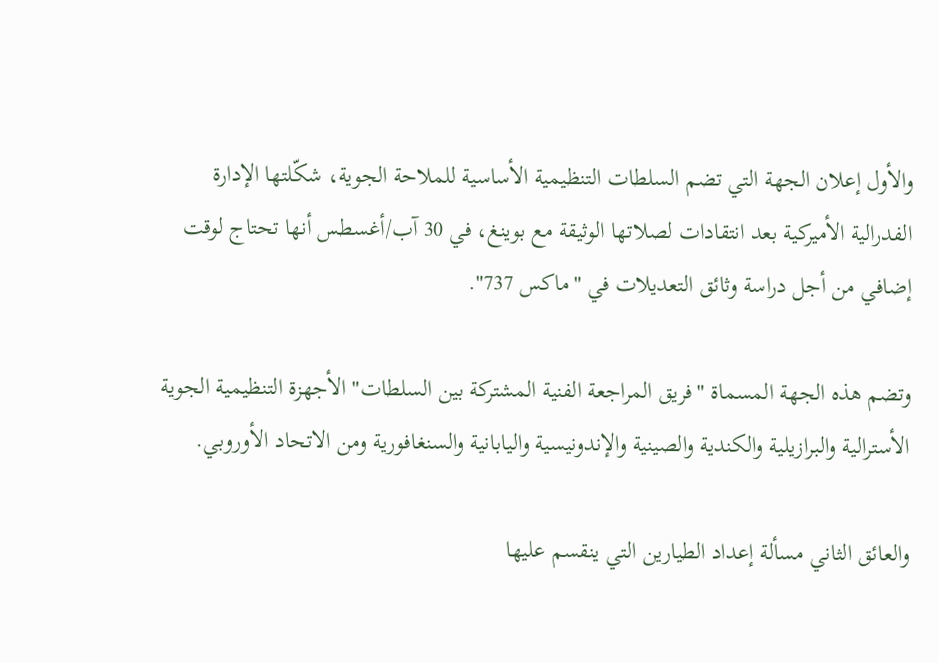والأول إعلان الجهة التي تضم السلطات التنظيمية الأساسية للملاحة الجوية، شكّلتها الإدارة الفدرالية الأميركية بعد انتقادات لصلاتها الوثيقة مع بوينغ، في 30 آب/أغسطس أنها تحتاج لوقت إضافي من أجل دراسة وثائق التعديلات في "ماكس 737".

وتضم هذه الجهة المسماة "فريق المراجعة الفنية المشتركة بين السلطات" الأجهزة التنظيمية الجوية الأسترالية والبرازيلية والكندية والصينية والإندونيسية واليابانية والسنغافورية ومن الاتحاد الأوروبي.

والعائق الثاني مسألة إعداد الطيارين التي ينقسم عليها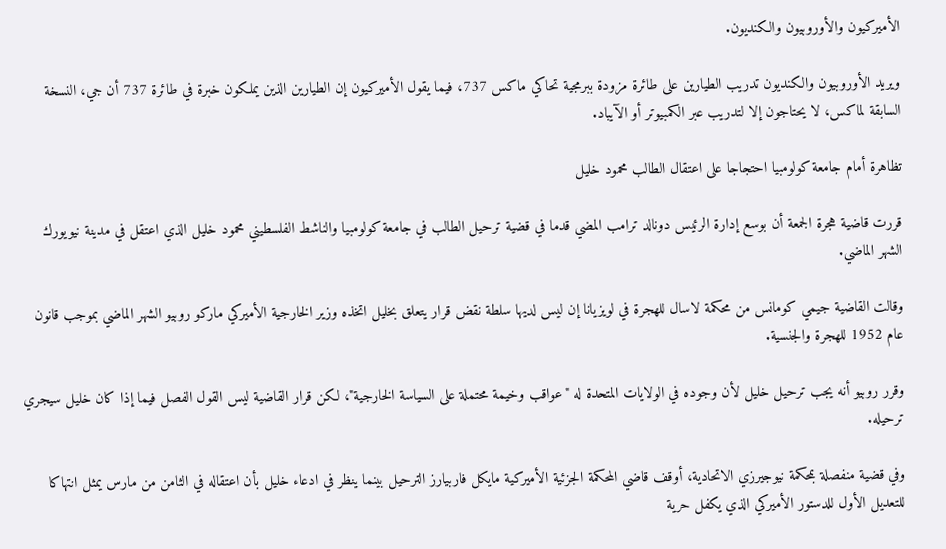الأميركيون والأوروبيون والكنديون.

ويريد الأوروبيون والكنديون تدريب الطيارين على طائرة مزودة ببرمجية تحاكي ماكس 737، فيما يقول الأميركيون إن الطيارين الذين يملكون خبرة في طائرة 737 أن جي، النسخة السابقة لماكس، لا يحتاجون إلا لتدريب عبر الكمبيوتر أو الآيباد.

تظاهرة أمام جامعة كولومبيا احتجاجا على اعتقال الطالب محمود خليل

قررت قاضية هجرة الجمعة أن بوسع إدارة الرئيس دونالد ترامب المضي قدما في قضية ترحيل الطالب في جامعة كولومبيا والناشط الفلسطيني محمود خليل الذي اعتقل في مدينة نيويورك الشهر الماضي.

وقالت القاضية جيمي كومانس من محكمة لاسال للهجرة في لويزيانا إن ليس لديها سلطة نقض قرار يتعلق بخليل اتخذه وزير الخارجية الأميركي ماركو روبيو الشهر الماضي بموجب قانون عام 1952 للهجرة والجنسية.

وقرر روبيو أنه يجب ترحيل خليل لأن وجوده في الولايات المتحدة له "عواقب وخيمة محتملة على السياسة الخارجية"، لكن قرار القاضية ليس القول الفصل فيما إذا كان خليل سيجري ترحيله.

وفي قضية منفصلة بمحكمة نيوجيرزي الاتحادية، أوقف قاضي المحكمة الجزئية الأميركية مايكل فاربيارز الترحيل بينما ينظر في ادعاء خليل بأن اعتقاله في الثامن من مارس يمثل انتهاكا للتعديل الأول للدستور الأميركي الذي يكفل حرية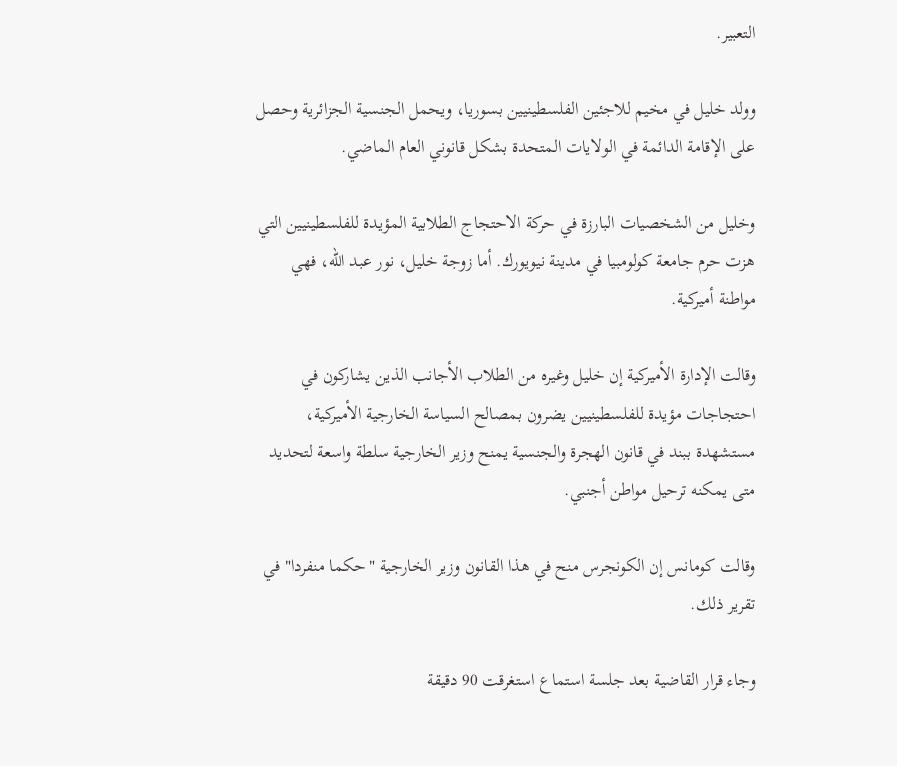التعبير.

وولد خليل في مخيم للاجئين الفلسطينيين بسوريا، ويحمل الجنسية الجزائرية وحصل على الإقامة الدائمة في الولايات المتحدة بشكل قانوني العام الماضي.

وخليل من الشخصيات البارزة في حركة الاحتجاج الطلابية المؤيدة للفلسطينيين التي هزت حرم جامعة كولومبيا في مدينة نيويورك. أما زوجة خليل، نور عبد الله، فهي مواطنة أميركية.

وقالت الإدارة الأميركية إن خليل وغيره من الطلاب الأجانب الذين يشاركون في احتجاجات مؤيدة للفلسطينيين يضرون بمصالح السياسة الخارجية الأميركية، مستشهدة ببند في قانون الهجرة والجنسية يمنح وزير الخارجية سلطة واسعة لتحديد متى يمكنه ترحيل مواطن أجنبي.

وقالت كومانس إن الكونجرس منح في هذا القانون وزير الخارجية "حكما منفردا" في تقرير ذلك.

وجاء قرار القاضية بعد جلسة استماع استغرقت 90 دقيقة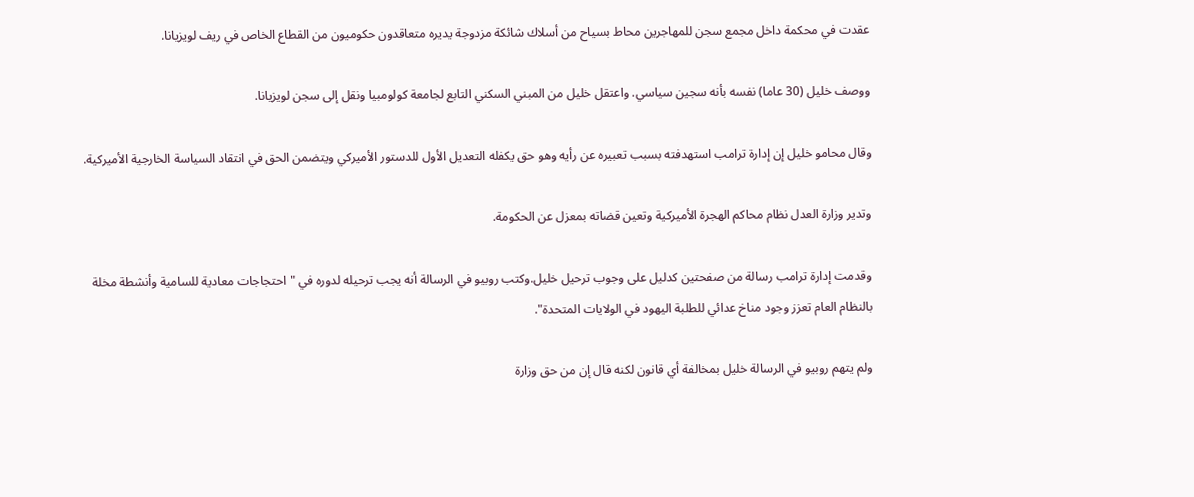عقدت في محكمة داخل مجمع سجن للمهاجرين محاط بسياح من أسلاك شائكة مزدوجة يديره متعاقدون حكوميون من القطاع الخاص في ريف لويزيانا.

ووصف خليل (30 عاما) نفسه بأنه سجين سياسي. واعتقل خليل من المبني السكني التابع لجامعة كولومبيا ونقل إلى سجن لويزيانا.

وقال محامو خليل إن إدارة ترامب استهدفته بسبب تعبيره عن رأيه وهو حق يكفله التعديل الأول للدستور الأميركي ويتضمن الحق في انتقاد السياسة الخارجية الأميركية.

وتدير وزارة العدل نظام محاكم الهجرة الأميركية وتعين قضاته بمعزل عن الحكومة.

وقدمت إدارة ترامب رسالة من صفحتين كدليل على وجوب ترحيل خليل.وكتب روبيو في الرسالة أنه يجب ترحيله لدوره في "احتجاجات معادية للسامية وأنشطة مخلة بالنظام العام تعزز وجود مناخ عدائي للطلبة اليهود في الولايات المتحدة".

ولم يتهم روبيو في الرسالة خليل بمخالفة أي قانون لكنه قال إن من حق وزارة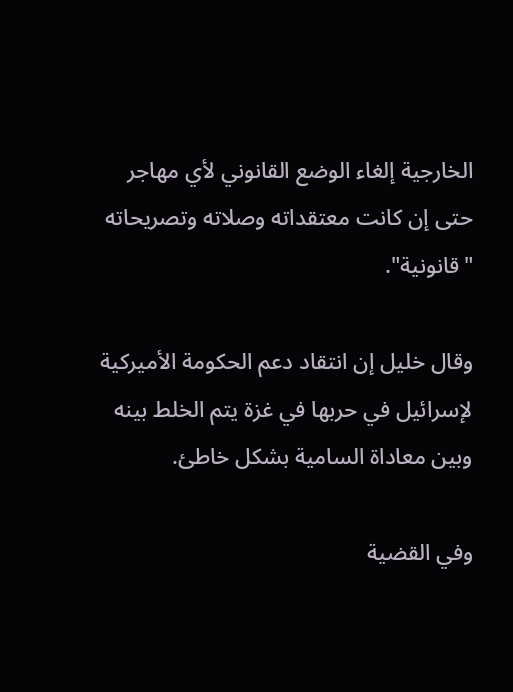الخارجية إلغاء الوضع القانوني لأي مهاجر حتى إن كانت معتقداته وصلاته وتصريحاته "قانونية".

وقال خليل إن انتقاد دعم الحكومة الأميركية لإسرائيل في حربها في غزة يتم الخلط بينه وبين معاداة السامية بشكل خاطئ.

وفي القضية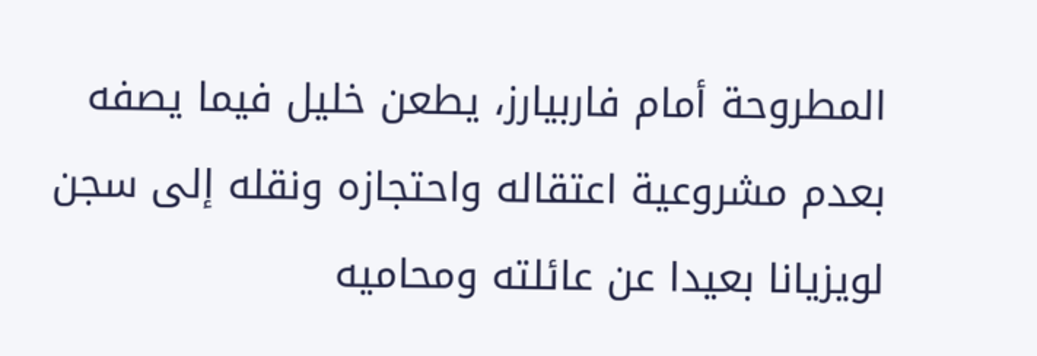المطروحة أمام فاربيارز، يطعن خليل فيما يصفه بعدم مشروعية اعتقاله واحتجازه ونقله إلى سجن لويزيانا بعيدا عن عائلته ومحاميه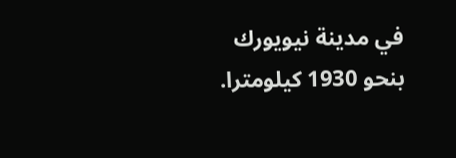في مدينة نيويورك بنحو 1930 كيلومترا.